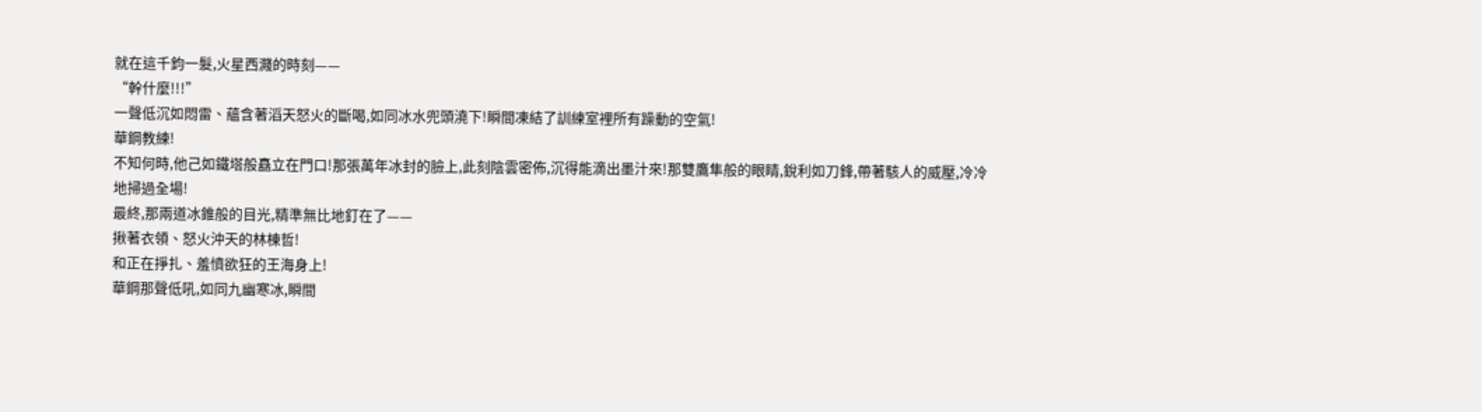就在這千鈞一髮,火星西濺的時刻——
“幹什麼!!!”
一聲低沉如悶雷、蘊含著滔天怒火的斷喝,如同冰水兜頭澆下!瞬間凍結了訓練室裡所有躁動的空氣!
華鋼教練!
不知何時,他己如鐵塔般矗立在門口!那張萬年冰封的臉上,此刻陰雲密佈,沉得能滴出墨汁來!那雙鷹隼般的眼睛,銳利如刀鋒,帶著駭人的威壓,冷冷地掃過全場!
最終,那兩道冰錐般的目光,精準無比地釘在了——
揪著衣領、怒火沖天的林棟哲!
和正在掙扎、羞憤欲狂的王海身上!
華鋼那聲低吼,如同九幽寒冰,瞬間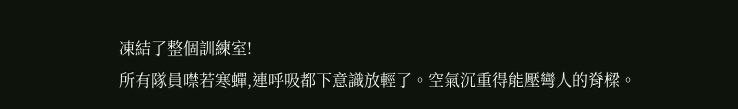凍結了整個訓練室!
所有隊員噤若寒蟬,連呼吸都下意識放輕了。空氣沉重得能壓彎人的脊樑。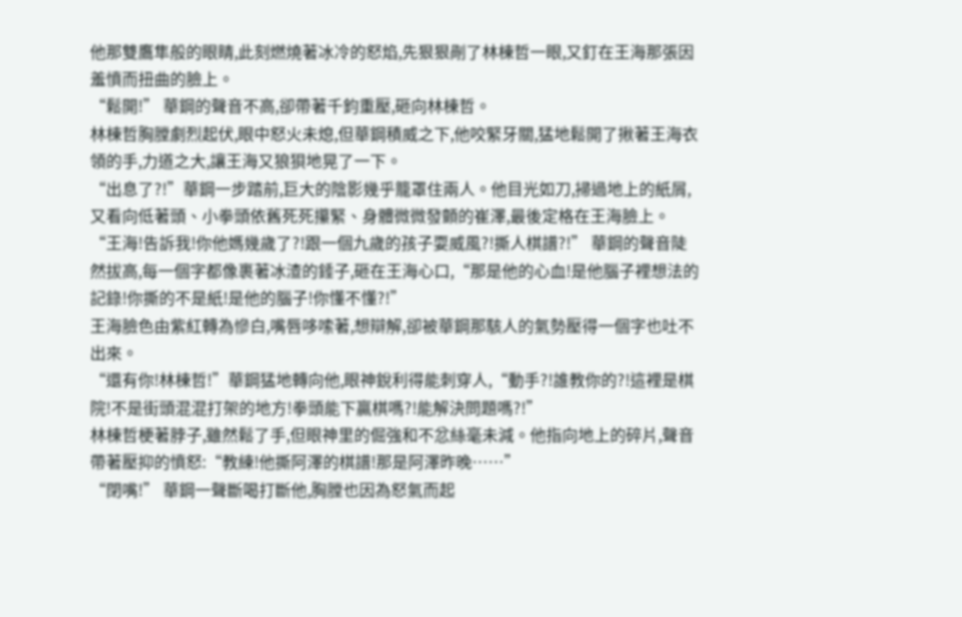他那雙鷹隼般的眼睛,此刻燃燒著冰冷的怒焰,先狠狠剮了林棟哲一眼,又釘在王海那張因羞憤而扭曲的臉上。
“鬆開!” 華鋼的聲音不高,卻帶著千鈞重壓,砸向林棟哲。
林棟哲胸膛劇烈起伏,眼中怒火未熄,但華鋼積威之下,他咬緊牙關,猛地鬆開了揪著王海衣領的手,力道之大,讓王海又狼狽地晃了一下。
“出息了?!”華鋼一步踏前,巨大的陰影幾乎籠罩住兩人。他目光如刀,掃過地上的紙屑,又看向低著頭、小拳頭依舊死死攥緊、身體微微發顫的崔澤,最後定格在王海臉上。
“王海!告訴我!你他媽幾歲了?!跟一個九歲的孩子耍威風?!撕人棋譜?!” 華鋼的聲音陡然拔高,每一個字都像裹著冰渣的錘子,砸在王海心口,“那是他的心血!是他腦子裡想法的記錄!你撕的不是紙!是他的腦子!你懂不懂?!”
王海臉色由紫紅轉為慘白,嘴唇哆嗦著,想辯解,卻被華鋼那駭人的氣勢壓得一個字也吐不出來。
“還有你!林棟哲!”華鋼猛地轉向他,眼神銳利得能刺穿人,“動手?!誰教你的?!這裡是棋院!不是街頭混混打架的地方!拳頭能下贏棋嗎?!能解決問題嗎?!”
林棟哲梗著脖子,雖然鬆了手,但眼神里的倔強和不忿絲毫未減。他指向地上的碎片,聲音帶著壓抑的憤怒:“教練!他撕阿澤的棋譜!那是阿澤昨晚……”
“閉嘴!” 華鋼一聲斷喝打斷他,胸膛也因為怒氣而起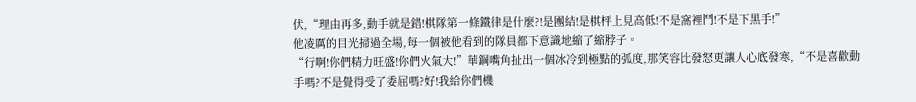伏,“理由再多,動手就是錯!棋隊第一條鐵律是什麼?!是團結!是棋枰上見高低!不是窩裡鬥!不是下黑手!”
他凌厲的目光掃過全場,每一個被他看到的隊員都下意識地縮了縮脖子。
“行啊!你們精力旺盛!你們火氣大!”華鋼嘴角扯出一個冰冷到極點的弧度,那笑容比發怒更讓人心底發寒,“不是喜歡動手嗎?不是覺得受了委屈嗎?好!我給你們機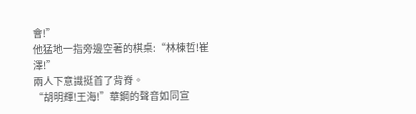會!”
他猛地一指旁邊空著的棋桌:“林棟哲!崔澤!”
兩人下意識挺首了背脊。
“胡明輝!王海!”華鋼的聲音如同宣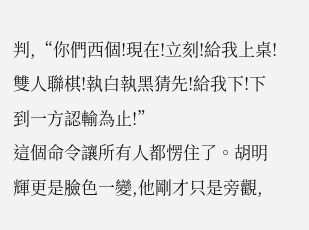判,“你們西個!現在!立刻!給我上桌!雙人聯棋!執白執黑猜先!給我下!下到一方認輸為止!”
這個命令讓所有人都愣住了。胡明輝更是臉色一變,他剛才只是旁觀,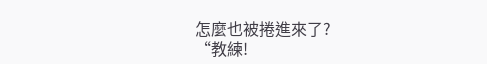怎麼也被捲進來了?
“教練!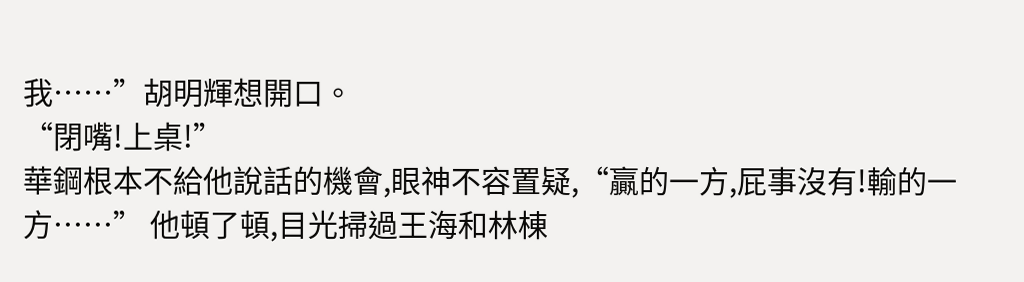我……”胡明輝想開口。
“閉嘴!上桌!”
華鋼根本不給他說話的機會,眼神不容置疑,“贏的一方,屁事沒有!輸的一方……” 他頓了頓,目光掃過王海和林棟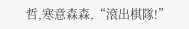哲,寒意森森,“滾出棋隊!”